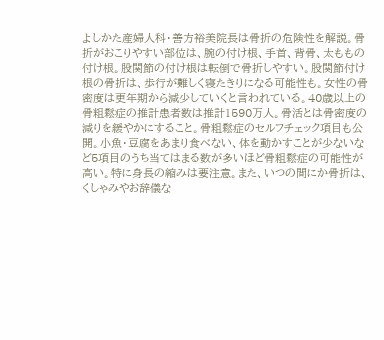よしかた産婦人科・善方裕美院長は骨折の危険性を解説。骨折がおこりやすい部位は、腕の付け根、手首、背骨、太ももの付け根。股関節の付け根は転倒で骨折しやすい。股関節付け根の骨折は、歩行が難しく寝たきりになる可能性も。女性の骨密度は更年期から減少していくと言われている。40歳以上の骨粗鬆症の推計患者数は推計1590万人。骨活とは骨密度の減りを緩やかにすること。骨粗鬆症のセルフチェック項目も公開。小魚・豆腐をあまり食べない、体を動かすことが少ないなど5項目のうち当てはまる数が多いほど骨粗鬆症の可能性が高い。特に身長の縮みは要注意。また、いつの間にか骨折は、くしゃみやお辞儀な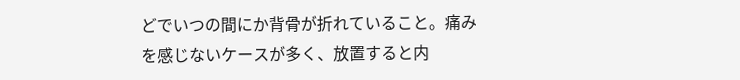どでいつの間にか背骨が折れていること。痛みを感じないケースが多く、放置すると内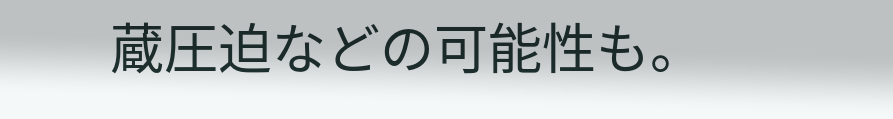蔵圧迫などの可能性も。